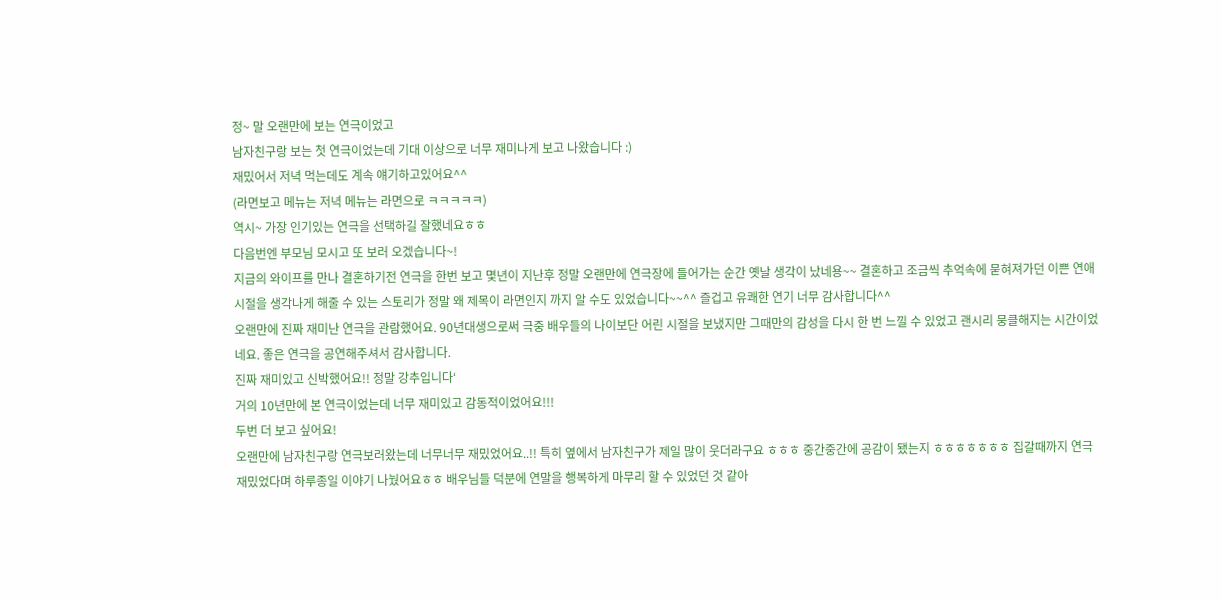정~ 말 오랜만에 보는 연극이었고
남자친구랑 보는 첫 연극이었는데 기대 이상으로 너무 재미나게 보고 나왔습니다 :)
재밌어서 저녁 먹는데도 계속 얘기하고있어요^^
(라면보고 메뉴는 저녁 메뉴는 라면으로 ㅋㅋㅋㅋㅋ)
역시~ 가장 인기있는 연극을 선택하길 잘했네요ㅎㅎ
다음번엔 부모님 모시고 또 보러 오겠습니다~!
지금의 와이프를 만나 결혼하기전 연극을 한번 보고 몇년이 지난후 정말 오랜만에 연극장에 들어가는 순간 옛날 생각이 났네용~~ 결혼하고 조금씩 추억속에 묻혀져가던 이쁜 연애 시절을 생각나게 해줄 수 있는 스토리가 정말 왜 제목이 라면인지 까지 알 수도 있었습니다~~^^ 즐겁고 유쾌한 연기 너무 감사합니다^^
오랜만에 진짜 재미난 연극을 관람했어요. 90년대생으로써 극중 배우들의 나이보단 어린 시절을 보냈지만 그때만의 감성을 다시 한 번 느낄 수 있었고 괜시리 뭉클해지는 시간이었네요. 좋은 연극을 공연해주셔서 감사합니다.
진짜 재미있고 신박했어요!! 정말 강추입니다‘
거의 10년만에 본 연극이었는데 너무 재미있고 감동적이었어요!!!
두번 더 보고 싶어요!
오랜만에 남자친구랑 연극보러왔는데 너무너무 재밌었어요..!! 특히 옆에서 남자친구가 제일 많이 웃더라구요 ㅎㅎㅎ 중간중간에 공감이 됐는지 ㅎㅎㅎㅎㅎㅎㅎ 집갈때까지 연극 재밌었다며 하루종일 이야기 나눴어요ㅎㅎ 배우님들 덕분에 연말을 행복하게 마무리 할 수 있었던 것 같아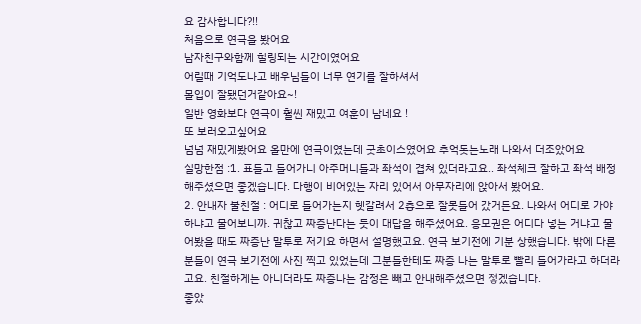요 감사합니다?!!
처음으로 연극을 봤어요
남자친구와함께 힐링되는 시간이였어요
어릴때 기억도나고 배우님들이 너무 연기를 잘하셔서
몰입이 잘됐던거같아요~!
일반 영화보다 연극이 훨씬 재밌고 여훈이 남네요 !
또 보러오고싶어요
넘넘 재밌게봤어요 올만에 연극이였는데 굿초이스였어요 추억돗는노래 나와서 더조았어요
실망한점 :1. 표들고 들어가니 아주머니들과 좌석이 겹쳐 있더라고요.. 좌석체크 잘하고 좌석 배정해주셨으면 좋겠습니다. 다행이 비어있는 자리 있어서 아무자리에 앉아서 봤어요.
2. 안내자 불친절 : 어디로 들어가는지 헷갈려서 2층으로 잘못들어 갔거든요. 나와서 어디로 가야하냐고 물어보니까. 귀찮고 짜증난다는 듯이 대답을 해주셨어요. 응모권은 어디다 넣는 거냐고 물어봤을 때도 짜증난 말투로 저기요 하면서 설명했고요. 연극 보기전에 기분 상했습니다. 밖에 다른 분들이 연극 보기전에 사진 찍고 있었는데 그분들한테도 짜증 나는 말투로 빨리 들어가라고 하더라고요. 친절하게는 아니더라도 짜증나는 감정은 빼고 안내해주셨으면 젛겠습니다.
좋았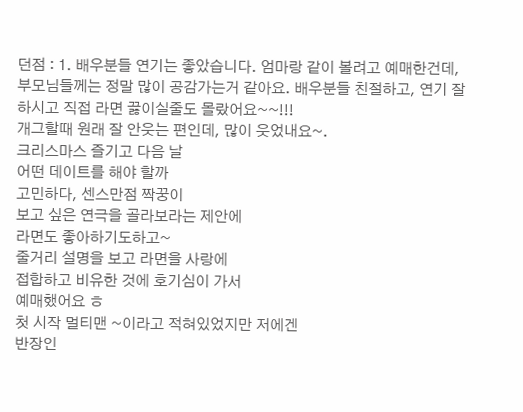던점 : 1. 배우분들 연기는 좋았습니다. 엄마랑 같이 볼려고 예매한건데, 부모님들께는 정말 많이 공감가는거 같아요. 배우분들 친절하고, 연기 잘하시고 직접 라면 끓이실줄도 몰랐어요~~!!!
개그할때 원래 잘 안웃는 편인데, 많이 웃었내요~.
크리스마스 즐기고 다음 날
어떤 데이트를 해야 할까
고민하다, 센스만점 짝꿍이
보고 싶은 연극을 골라보라는 제안에
라면도 좋아하기도하고~
줄거리 설명을 보고 라면을 사랑에
접합하고 비유한 것에 호기심이 가서
예매했어요 ㅎ
첫 시작 멀티맨 ~이라고 적혀있었지만 저에겐
반장인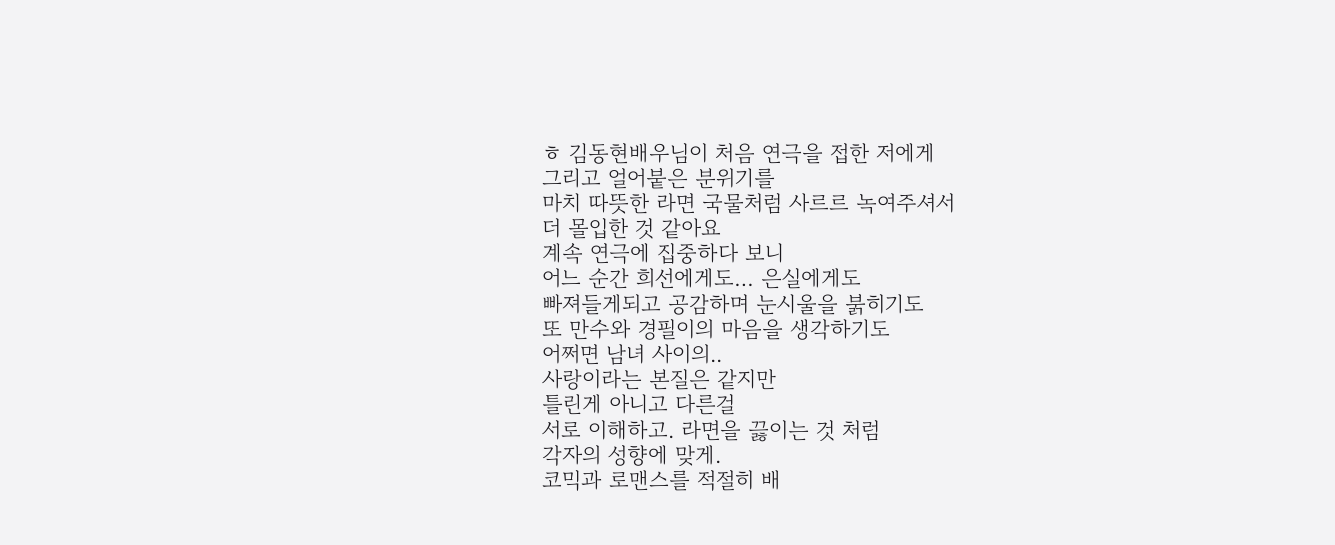ㅎ 김동현배우님이 처음 연극을 접한 저에게
그리고 얼어붙은 분위기를
마치 따뜻한 라면 국물처럼 사르르 녹여주셔서
더 몰입한 것 같아요
계속 연극에 집중하다 보니
어느 순간 희선에게도… 은실에게도
빠져들게되고 공감하며 눈시울을 붉히기도
또 만수와 경필이의 마음을 생각하기도
어쩌면 남녀 사이의..
사랑이라는 본질은 같지만
틀린게 아니고 다른걸
서로 이해하고. 라면을 끓이는 것 처럼
각자의 성향에 맞게.
코믹과 로맨스를 적절히 배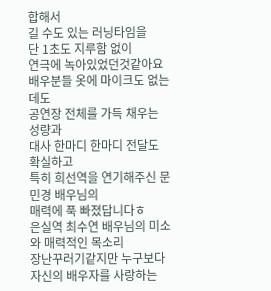합해서
길 수도 있는 러닝타임을
단 1초도 지루함 없이
연극에 녹아있었던것같아요
배우분들 옷에 마이크도 없는데도
공연장 전체를 가득 채우는 성량과
대사 한마디 한마디 전달도 확실하고
특히 희선역을 연기해주신 문민경 배우님의
매력에 푹 빠졌답니다ㅎ
은실역 최수연 배우님의 미소와 매력적인 목소리
장난꾸러기같지만 누구보다 자신의 배우자를 사랑하는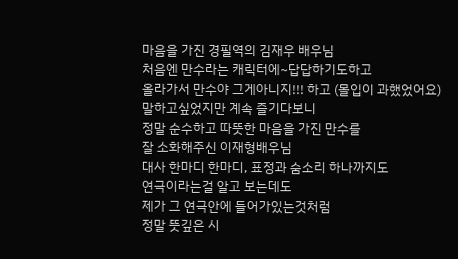마음을 가진 경필역의 김재우 배우님
처음엔 만수라는 캐릭터에~답답하기도하고
올라가서 만수야 그게아니지!!! 하고 (몰입이 과했었어요)
말하고싶었지만 계속 즐기다보니
정말 순수하고 따뜻한 마음을 가진 만수를
잘 소화해주신 이재형배우님
대사 한마디 한마디, 표정과 숨소리 하나까지도
연극이라는걸 알고 보는데도
제가 그 연극안에 들어가있는것처럼
정말 뜻깊은 시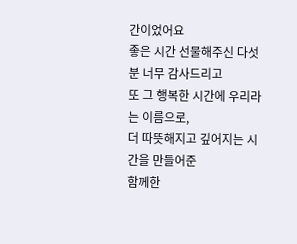간이었어요
좋은 시간 선물해주신 다섯분 너무 감사드리고
또 그 행복한 시간에 우리라는 이름으로,
더 따뜻해지고 깊어지는 시간을 만들어준
함께한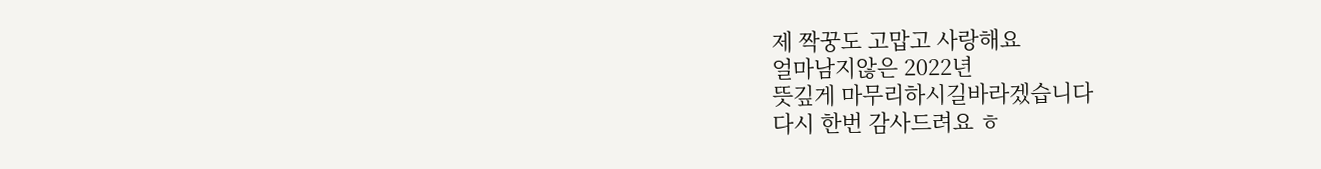제 짝꿍도 고맙고 사랑해요
얼마남지않은 2022년
뜻깊게 마무리하시길바라겠습니다
다시 한번 감사드려요 ㅎ